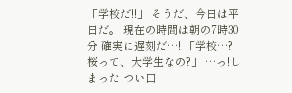「学校だ!!」 そうだ、今日は平日だ。 現在の時間は朝の7時30分 確実に遅刻だ…! 「学校…?桜って、大学生なの?」 …っ!しまった つい口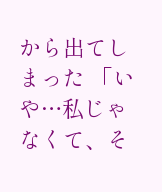から出てしまった 「いや…私じゃなくて、そ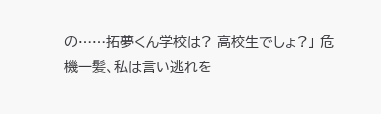の……拓夢くん学校は? 高校生でしょ?」 危機一髪、私は言い逃れを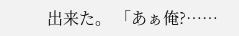出来た。 「あぁ俺?……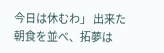今日は休むわ」 出来た朝食を並べ、拓夢は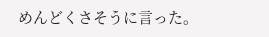めんどくさそうに言った。